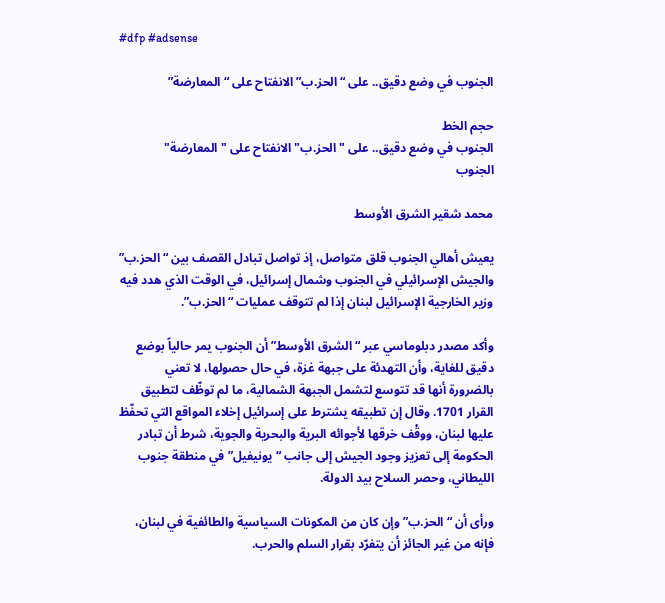#dfp #adsense

الجنوب في وضع دقيق.. على “الحز.ب” الانفتاح على “المعارضة”

حجم الخط
الجنوب في وضع دقيق.. على "الحز.ب" الانفتاح على "المعارضة"
الجنوب

محمد شقير الشرق الأوسط

يعيش أهالي الجنوب قلق متواصل، إذ تواصل تبادل القصف بين “الحز.ب” والجيش الإسرائيلي في الجنوب وشمال إسرائيل، في الوقت الذي هدد فيه وزير الخارجية الإسرائيل لبنان إذا لم تتوقف عمليات “الحز.ب”.

وأكد مصدر دبلوماسي عبر “الشرق الأوسط” أن الجنوب يمر حالياً بوضع دقيق للغاية، وأن التهدئة على جبهة غزة، في حال حصولها، لا تعني بالضرورة أنها قد تتوسع لتشمل الجبهة الشمالية، ما لم توظّف لتطبيق القرار 1701. وقال إن تطبيقه يشترط على إسرائيل إخلاء المواقع التي تحفّظ عليها لبنان، ووقْف خرقها لأجوائه البرية والبحرية والجوية، شرط أن تبادر الحكومة إلى تعزيز وجود الجيش إلى جانب “يونيفيل” في منطقة جنوب الليطاني، وحصر السلاح بيد الدولة.

ورأى أن “الحز.ب” وإن كان من المكونات السياسية والطائفية في لبنان، فإنه من غير الجائز أن يتفرّد بقرار السلم والحرب.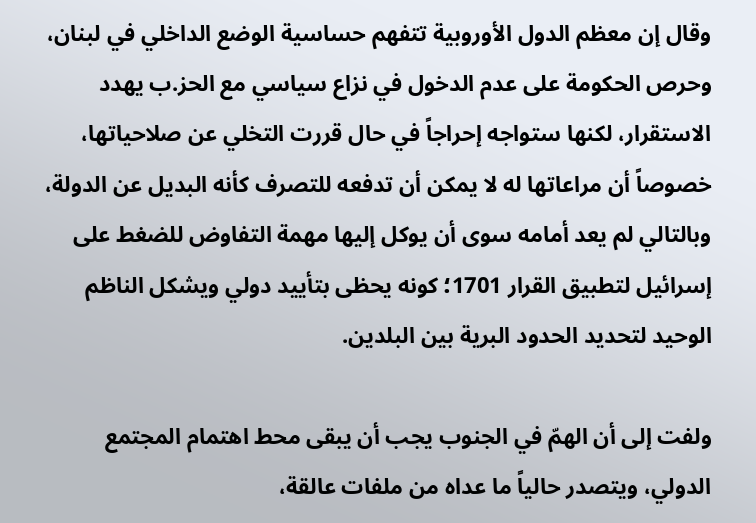وقال إن معظم الدول الأوروبية تتفهم حساسية الوضع الداخلي في لبنان، وحرص الحكومة على عدم الدخول في نزاع سياسي مع الحز.ب يهدد الاستقرار، لكنها ستواجه إحراجاً في حال قررت التخلي عن صلاحياتها، خصوصاً أن مراعاتها له لا يمكن أن تدفعه للتصرف كأنه البديل عن الدولة، وبالتالي لم يعد أمامه سوى أن يوكل إليها مهمة التفاوض للضغط على إسرائيل لتطبيق القرار 1701؛ كونه يحظى بتأييد دولي ويشكل الناظم الوحيد لتحديد الحدود البرية بين البلدين.

ولفت إلى أن الهمّ في الجنوب يجب أن يبقى محط اهتمام المجتمع الدولي، ويتصدر حالياً ما عداه من ملفات عالقة،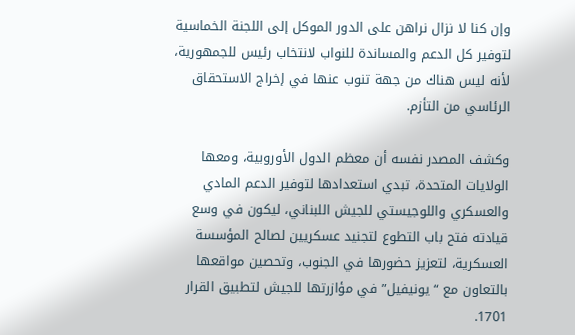وإن كنا لا نزال نراهن على الدور الموكل إلى اللجنة الخماسية لتوفير كل الدعم والمساندة للنواب لانتخاب رئيس للجمهورية، لأنه ليس هناك من جهة تنوب عنها في إخراج الاستحقاق الرئاسي من التأزم.

وكشف المصدر نفسه أن معظم الدول الأوروبية، ومعها الولايات المتحدة، تبدي استعدادها لتوفير الدعم المادي والعسكري واللوجيستي للجيش اللبناني، ليكون في وسع قيادته فتح باب التطوع لتجنيد عسكريين لصالح المؤسسة العسكرية، لتعزيز حضورها في الجنوب، وتحصين مواقعها بالتعاون مع “يونيفيل” في مؤازرتها للجيش لتطبيق القرار 1701.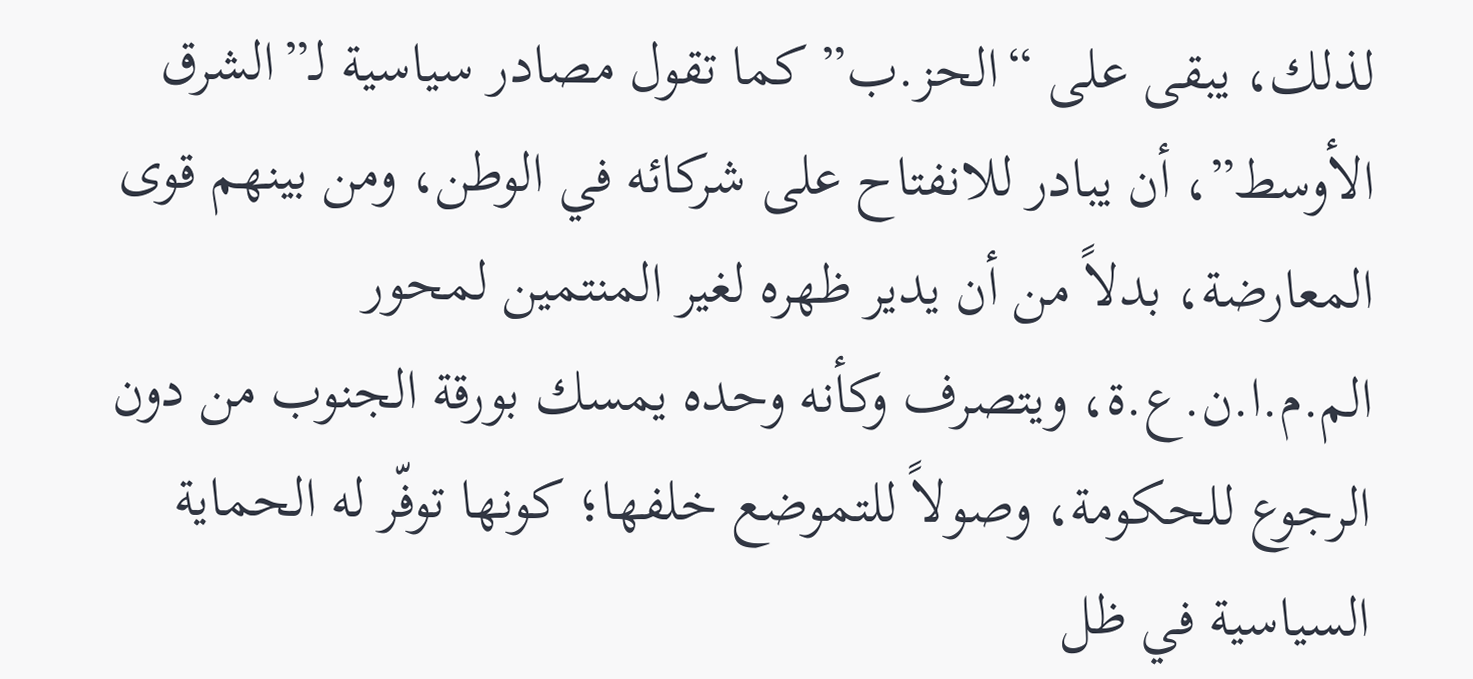لذلك، يبقى على “الحز.ب” كما تقول مصادر سياسية لـ”الشرق الأوسط”، أن يبادر للانفتاح على شركائه في الوطن، ومن بينهم قوى المعارضة، بدلاً من أن يدير ظهره لغير المنتمين لمحور الم.م.ا.ن.ع.ة، ويتصرف وكأنه وحده يمسك بورقة الجنوب من دون الرجوع للحكومة، وصولاً للتموضع خلفها؛ كونها توفّر له الحماية السياسية في ظل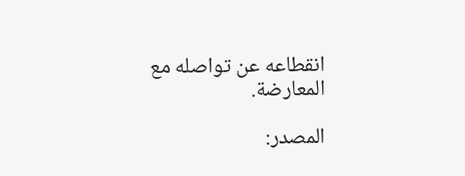انقطاعه عن تواصله مع المعارضة.

المصدر: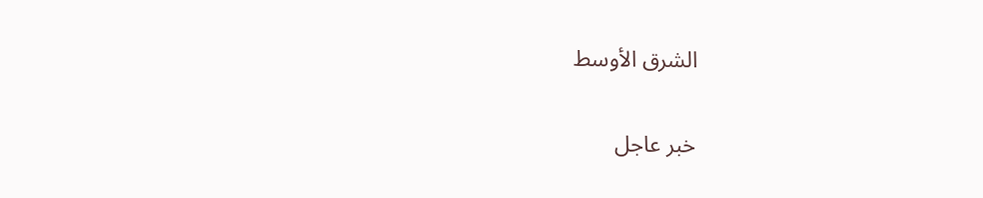الشرق الأوسط

خبر عاجل